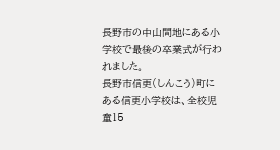長野市の中山間地にある小学校で最後の卒業式が行われました。
長野市信更(しんこう)町にある信更小学校は、全校児童15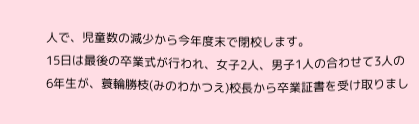人で、児童数の減少から今年度末で閉校します。
15日は最後の卒業式が行われ、女子2人、男子1人の合わせて3人の6年生が、蓑輪勝枝(みのわかつえ)校長から卒業証書を受け取りまし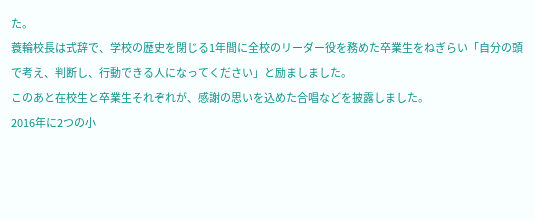た。
蓑輪校長は式辞で、学校の歴史を閉じる1年間に全校のリーダー役を務めた卒業生をねぎらい「自分の頭で考え、判断し、行動できる人になってください」と励ましました。
このあと在校生と卒業生それぞれが、感謝の思いを込めた合唱などを披露しました。
2016年に2つの小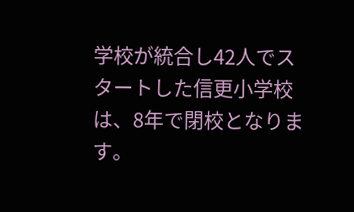学校が統合し42人でスタートした信更小学校は、8年で閉校となります。